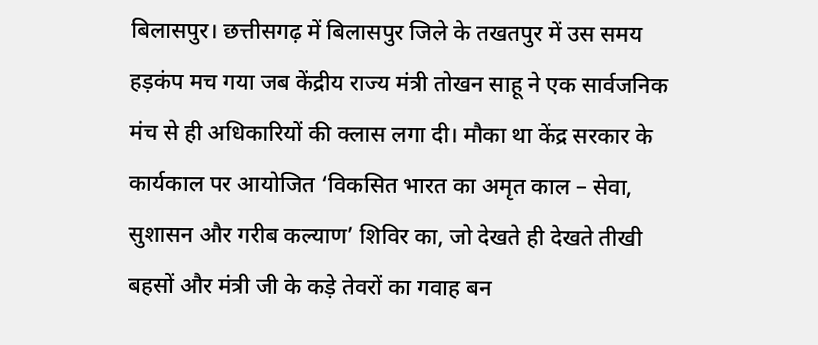बिलासपुर। छत्तीसगढ़ में बिलासपुर जिले के तखतपुर में उस समय हड़कंप मच गया जब केंद्रीय राज्य मंत्री तोखन साहू ने एक सार्वजनिक मंच से ही अधिकारियों की क्लास लगा दी। मौका था केंद्र सरकार के कार्यकाल पर आयोजित ‘विकसित भारत का अमृत काल – सेवा, सुशासन और गरीब कल्याण’ शिविर का, जो देखते ही देखते तीखी बहसों और मंत्री जी के कड़े तेवरों का गवाह बन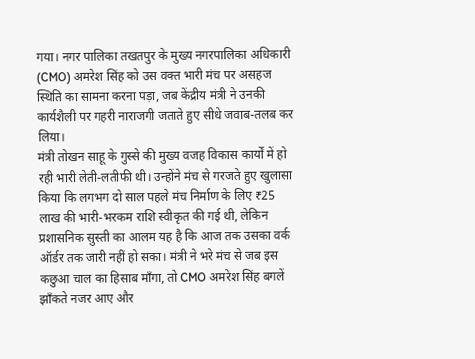गया। नगर पालिका तखतपुर के मुख्य नगरपालिका अधिकारी (CMO) अमरेश सिंह को उस वक्त भारी मंच पर असहज स्थिति का सामना करना पड़ा, जब केंद्रीय मंत्री ने उनकी कार्यशैली पर गहरी नाराजगी जताते हुए सीधे जवाब-तलब कर लिया।
मंत्री तोखन साहू के गुस्से की मुख्य वजह विकास कार्यों में हो रही भारी लेती-लतीफी थी। उन्होंने मंच से गरजते हुए खुलासा किया कि लगभग दो साल पहले मंच निर्माण के लिए ₹25 लाख की भारी-भरकम राशि स्वीकृत की गई थी, लेकिन प्रशासनिक सुस्ती का आलम यह है कि आज तक उसका वर्क ऑर्डर तक जारी नहीं हो सका। मंत्री ने भरे मंच से जब इस कछुआ चाल का हिसाब माँगा, तो CMO अमरेश सिंह बगलें झाँकते नजर आए और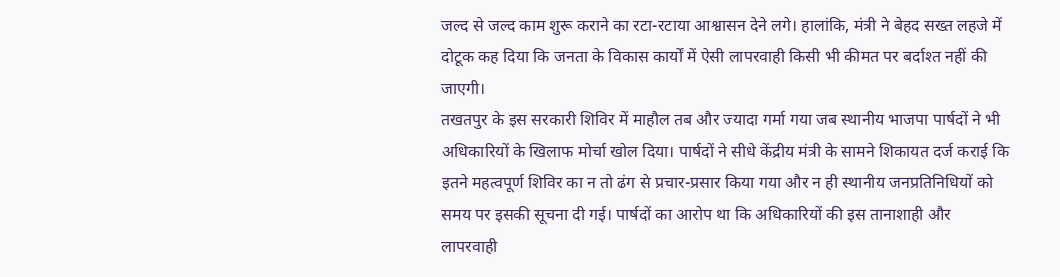जल्द से जल्द काम शुरू कराने का रटा-रटाया आश्वासन देने लगे। हालांकि, मंत्री ने बेहद सख्त लहजे में दोटूक कह दिया कि जनता के विकास कार्यों में ऐसी लापरवाही किसी भी कीमत पर बर्दाश्त नहीं की जाएगी।
तखतपुर के इस सरकारी शिविर में माहौल तब और ज्यादा गर्मा गया जब स्थानीय भाजपा पार्षदों ने भी अधिकारियों के खिलाफ मोर्चा खोल दिया। पार्षदों ने सीधे केंद्रीय मंत्री के सामने शिकायत दर्ज कराई कि इतने महत्वपूर्ण शिविर का न तो ढंग से प्रचार-प्रसार किया गया और न ही स्थानीय जनप्रतिनिधियों को समय पर इसकी सूचना दी गई। पार्षदों का आरोप था कि अधिकारियों की इस तानाशाही और लापरवाही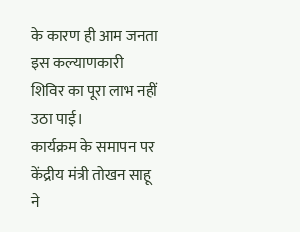के कारण ही आम जनता इस कल्याणकारी शिविर का पूरा लाभ नहीं उठा पाई।
कार्यक्रम के समापन पर केंद्रीय मंत्री तोखन साहू ने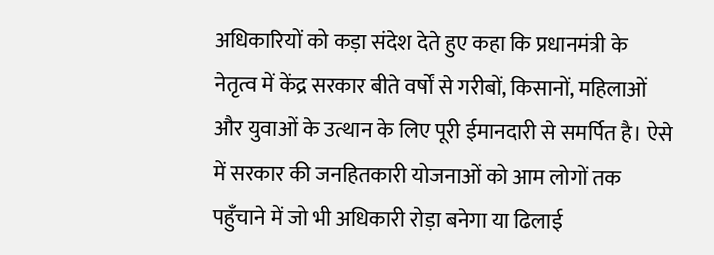अधिकारियों को कड़ा संदेश देते हुए कहा कि प्रधानमंत्री के नेतृत्व में केंद्र सरकार बीते वर्षों से गरीबों, किसानों, महिलाओं और युवाओं के उत्थान के लिए पूरी ईमानदारी से समर्पित है। ऐसे में सरकार की जनहितकारी योजनाओं को आम लोगों तक पहुँचाने में जो भी अधिकारी रोड़ा बनेगा या ढिलाई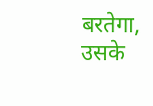बरतेगा, उसके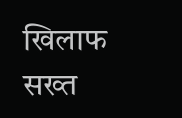खिलाफ सख्त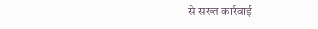से सख्त कार्रवाई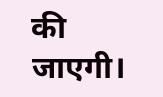की जाएगी।